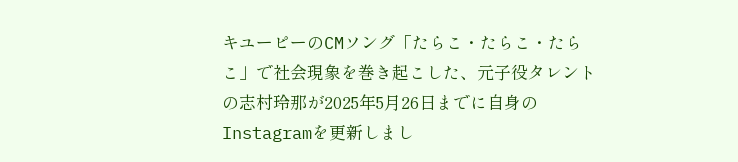キユーピーのCMソング「たらこ・たらこ・たらこ」で社会現象を巻き起こした、元子役タレントの志村玲那が2025年5月26日までに自身のInstagramを更新しまし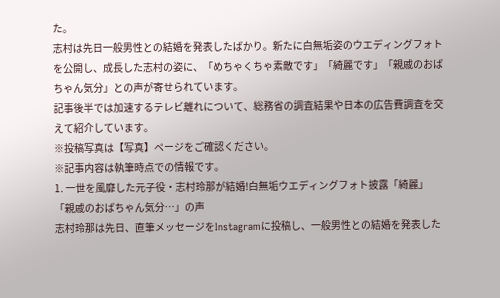た。
志村は先日一般男性との結婚を発表したばかり。新たに白無垢姿のウエディングフォトを公開し、成長した志村の姿に、「めちゃくちゃ素敵です」「綺麗です」「親戚のおばちゃん気分」との声が寄せられています。
記事後半では加速するテレビ離れについて、総務省の調査結果や日本の広告費調査を交えて紹介しています。
※投稿写真は【写真】ページをご確認ください。
※記事内容は執筆時点での情報です。
1. 一世を風靡した元子役・志村玲那が結婚!白無垢ウエディングフォト披露「綺麗」「親戚のおばちゃん気分…」の声
志村玲那は先日、直筆メッセージをInstagramに投稿し、一般男性との結婚を発表した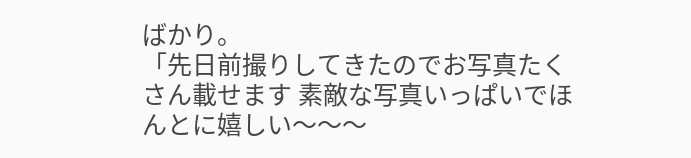ばかり。
「先日前撮りしてきたのでお写真たくさん載せます 素敵な写真いっぱいでほんとに嬉しい〜〜〜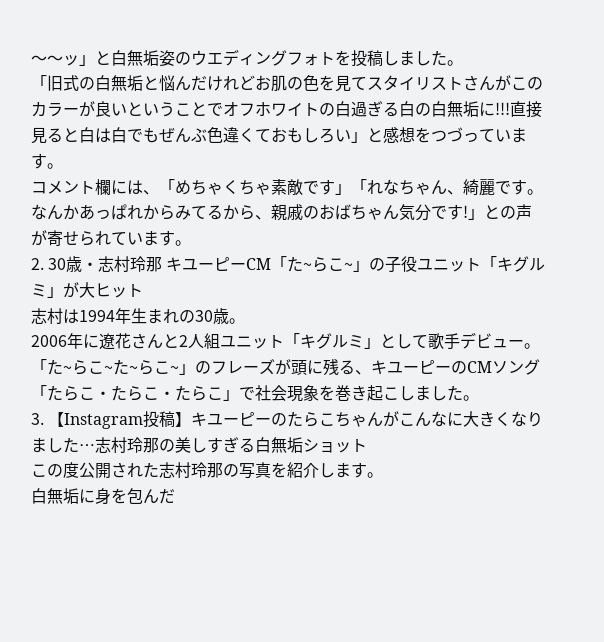〜〜ッ」と白無垢姿のウエディングフォトを投稿しました。
「旧式の白無垢と悩んだけれどお肌の色を見てスタイリストさんがこのカラーが良いということでオフホワイトの白過ぎる白の白無垢に!!!直接見ると白は白でもぜんぶ色違くておもしろい」と感想をつづっています。
コメント欄には、「めちゃくちゃ素敵です」「れなちゃん、綺麗です。なんかあっぱれからみてるから、親戚のおばちゃん気分です!」との声が寄せられています。
2. 30歳・志村玲那 キユーピーCM「た~らこ~」の子役ユニット「キグルミ」が大ヒット
志村は1994年生まれの30歳。
2006年に遼花さんと2人組ユニット「キグルミ」として歌手デビュー。「た~らこ~た~らこ~」のフレーズが頭に残る、キユーピーのCMソング「たらこ・たらこ・たらこ」で社会現象を巻き起こしました。
3. 【Instagram投稿】キユーピーのたらこちゃんがこんなに大きくなりました…志村玲那の美しすぎる白無垢ショット
この度公開された志村玲那の写真を紹介します。
白無垢に身を包んだ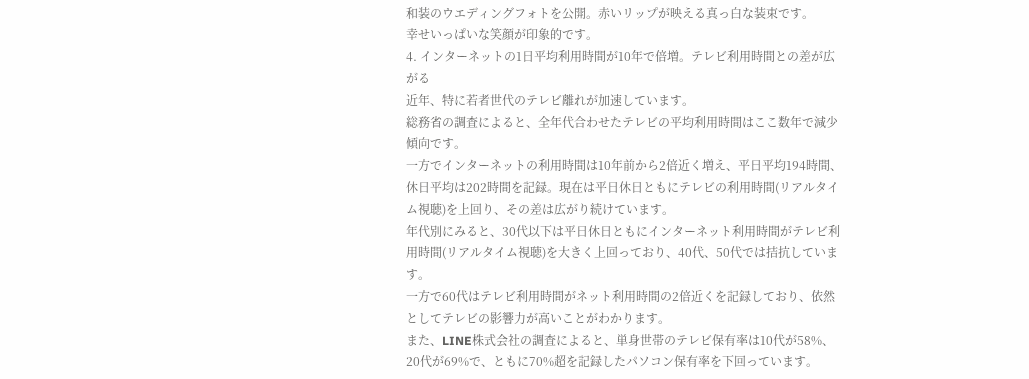和装のウエディングフォトを公開。赤いリップが映える真っ白な装束です。
幸せいっぱいな笑顔が印象的です。
4. インターネットの1日平均利用時間が10年で倍増。テレビ利用時間との差が広がる
近年、特に若者世代のテレビ離れが加速しています。
総務省の調査によると、全年代合わせたテレビの平均利用時間はここ数年で減少傾向です。
一方でインターネットの利用時間は10年前から2倍近く増え、平日平均194時間、休日平均は202時間を記録。現在は平日休日ともにテレビの利用時間(リアルタイム視聴)を上回り、その差は広がり続けています。
年代別にみると、30代以下は平日休日ともにインターネット利用時間がテレビ利用時間(リアルタイム視聴)を大きく上回っており、40代、50代では拮抗しています。
一方で60代はテレビ利用時間がネット利用時間の2倍近くを記録しており、依然としてテレビの影響力が高いことがわかります。
また、LINE株式会社の調査によると、単身世帯のテレビ保有率は10代が58%、20代が69%で、ともに70%超を記録したパソコン保有率を下回っています。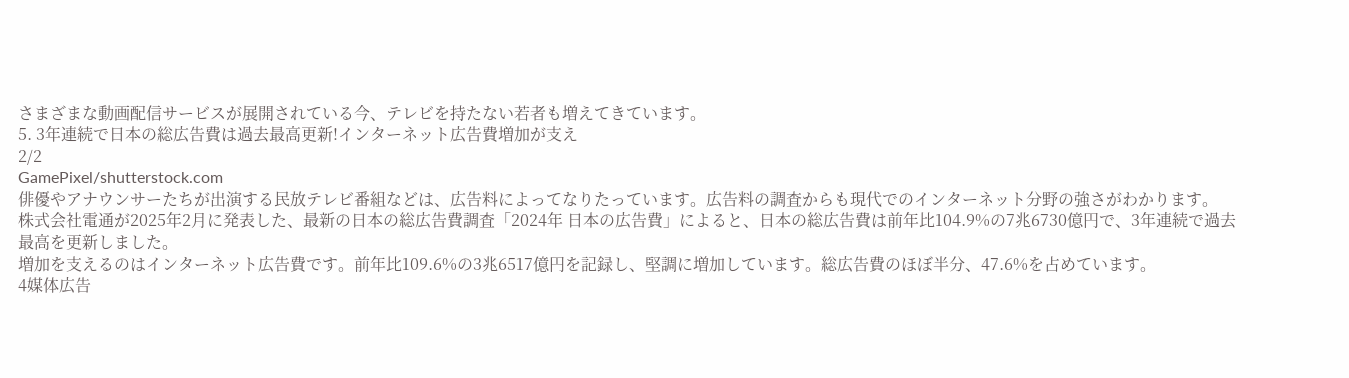さまざまな動画配信サービスが展開されている今、テレビを持たない若者も増えてきています。
5. 3年連続で日本の総広告費は過去最高更新!インターネット広告費増加が支え
2/2
GamePixel/shutterstock.com
俳優やアナウンサーたちが出演する民放テレビ番組などは、広告料によってなりたっています。広告料の調査からも現代でのインターネット分野の強さがわかります。
株式会社電通が2025年2月に発表した、最新の日本の総広告費調査「2024年 日本の広告費」によると、日本の総広告費は前年比104.9%の7兆6730億円で、3年連続で過去最高を更新しました。
増加を支えるのはインターネット広告費です。前年比109.6%の3兆6517億円を記録し、堅調に増加しています。総広告費のほぼ半分、47.6%を占めています。
4媒体広告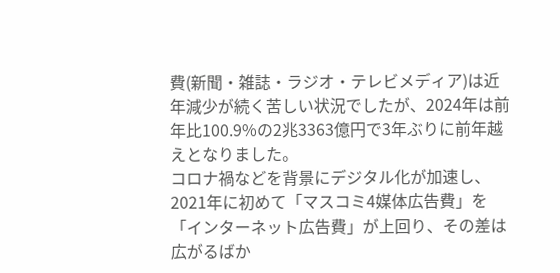費(新聞・雑誌・ラジオ・テレビメディア)は近年減少が続く苦しい状況でしたが、2024年は前年比100.9%の2兆3363億円で3年ぶりに前年越えとなりました。
コロナ禍などを背景にデジタル化が加速し、2021年に初めて「マスコミ4媒体広告費」を「インターネット広告費」が上回り、その差は広がるばか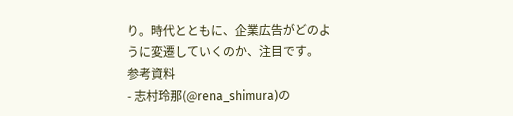り。時代とともに、企業広告がどのように変遷していくのか、注目です。
参考資料
- 志村玲那(@rena_shimura)の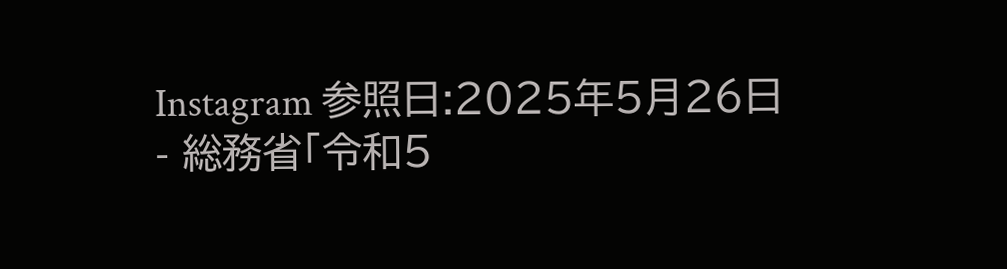Instagram 参照日:2025年5月26日
- 総務省「令和5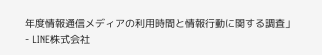年度情報通信メディアの利用時間と情報行動に関する調査」
- LINE株式会社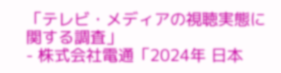「テレビ・メディアの視聴実態に関する調査」
- 株式会社電通「2024年 日本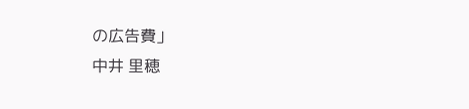の広告費」
中井 里穂